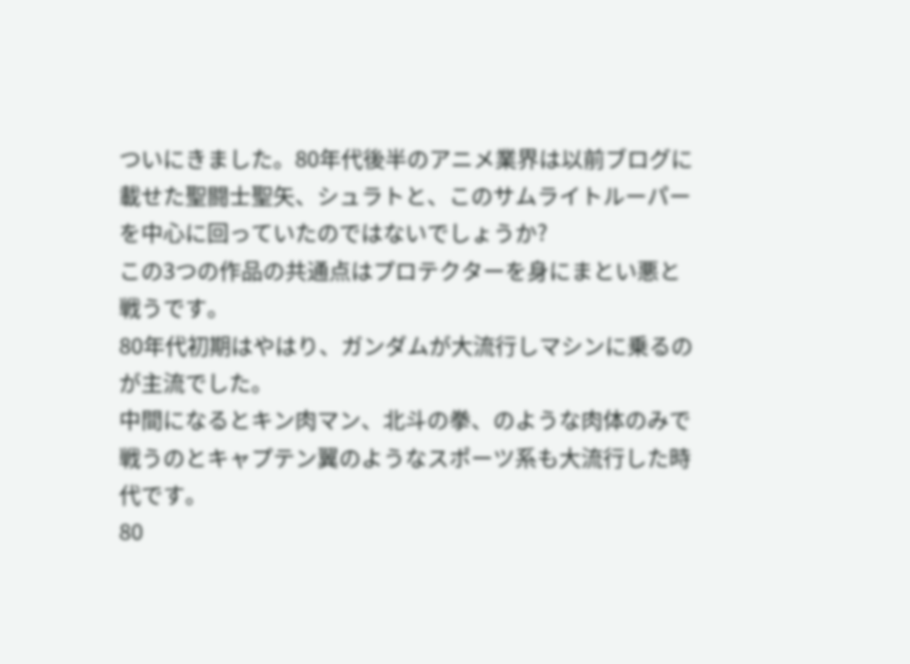ついにきました。80年代後半のアニメ業界は以前ブログに載せた聖闘士聖矢、シュラトと、このサムライトルーパーを中心に回っていたのではないでしょうか?
この3つの作品の共通点はプロテクターを身にまとい悪と戦うです。
80年代初期はやはり、ガンダムが大流行しマシンに乗るのが主流でした。
中間になるとキン肉マン、北斗の拳、のような肉体のみで戦うのとキャプテン翼のようなスポーツ系も大流行した時代です。
80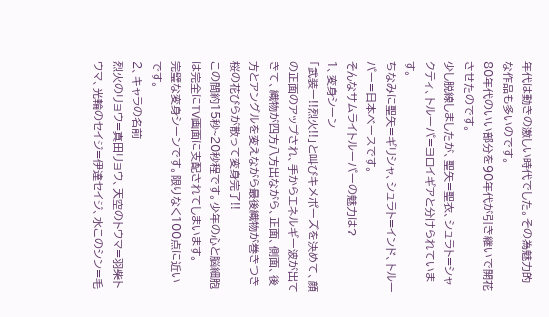年代は動きの激しい時代でした。その為魅力的な作品も多いのです。
80年代のいい部分を90年代が引き継いで開花させたのです。
少し脱線しましたが、聖矢=聖衣、シュラト=シャクティ、トルーパ=ヨロイギアと分けられています。
ちなみに聖矢=ギリシャ、シュラト=インド、トルーパー=日本ベースです。
そんなサムライトルーパーの魅力は?
1、変身シーン
「武装ー!!烈火!!」と叫びキメポーズを決めて、顔の正面のアップされ、手からエネルギー波が出てきて、織物が四方八方出ながら、正面、側面、後方とアングルを変えながら最後織物が巻きつき桜の花びらが散って変身完了!!
この間約15秒~20秒程です。少年の心と脳細胞は完全にTV画面に支配されてしまいます。
完璧な変身シーンです。限りなく100点に近いです。
2、キャラの名前
烈火のリョウ=真田リョウ、天空のトウマ=羽柴トウマ、光輪のセイジ=伊達セイジ、水このシン=毛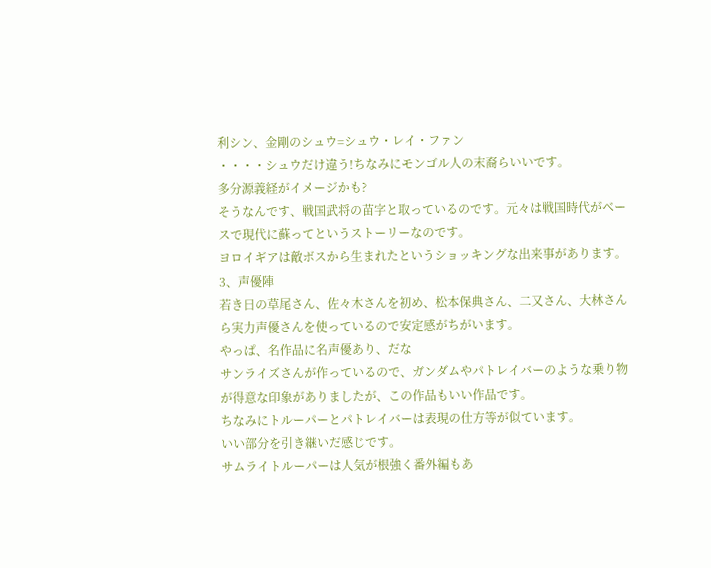利シン、金剛のシュウ=シュウ・レイ・ファン
・・・・シュウだけ違う!ちなみにモンゴル人の末裔らいいです。
多分源義経がイメージかも?
そうなんです、戦国武将の苗字と取っているのです。元々は戦国時代がベースで現代に蘇ってというストーリーなのです。
ヨロイギアは敵ボスから生まれたというショッキングな出来事があります。
3、声優陣
若き日の草尾さん、佐々木さんを初め、松本保典さん、二又さん、大林さんら実力声優さんを使っているので安定感がちがいます。
やっぱ、名作品に名声優あり、だな
サンライズさんが作っているので、ガンダムやパトレイバーのような乗り物が得意な印象がありましたが、この作品もいい作品です。
ちなみにトルーパーとパトレイバーは表現の仕方等が似ています。
いい部分を引き継いだ感じです。
サムライトルーパーは人気が根強く番外編もあ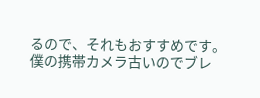るので、それもおすすめです。
僕の携帯カメラ古いのでブレ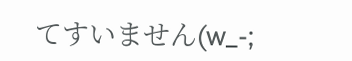てすいません(w_-;